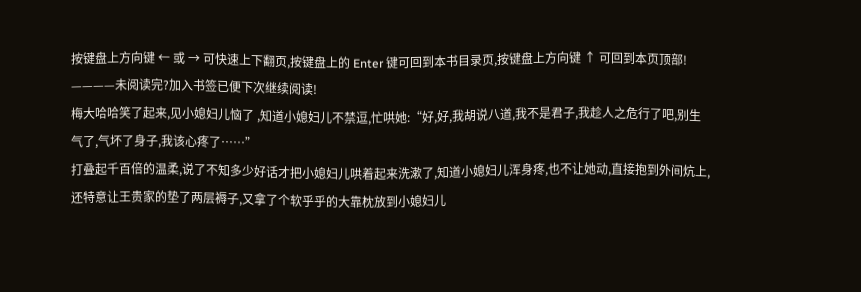按键盘上方向键 ← 或 → 可快速上下翻页,按键盘上的 Enter 键可回到本书目录页,按键盘上方向键 ↑ 可回到本页顶部!
————未阅读完?加入书签已便下次继续阅读!
梅大哈哈笑了起来,见小媳妇儿恼了 ,知道小媳妇儿不禁逗,忙哄她:“好,好,我胡说八道,我不是君子,我趁人之危行了吧,别生气了,气坏了身子,我该心疼了……”
打叠起千百倍的温柔,说了不知多少好话才把小媳妇儿哄着起来洗漱了,知道小媳妇儿浑身疼,也不让她动,直接抱到外间炕上,还特意让王贵家的垫了两层褥子,又拿了个软乎乎的大靠枕放到小媳妇儿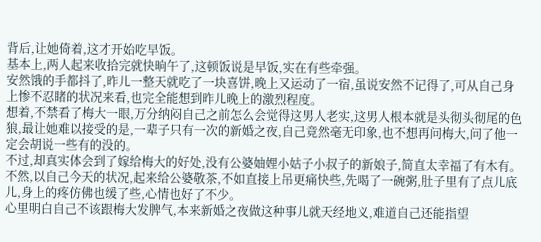背后,让她倚着,这才开始吃早饭。
基本上,两人起来收拾完就快晌午了,这顿饭说是早饭,实在有些牵强。
安然饿的手都抖了,昨儿一整天就吃了一块喜饼,晚上又运动了一宿,虽说安然不记得了,可从自己身上惨不忍睹的状况来看,也完全能想到昨儿晚上的激烈程度。
想着,不禁看了梅大一眼,万分纳闷自己之前怎么会觉得这男人老实,这男人根本就是头彻头彻尾的色狼,最让她难以接受的是,一辈子只有一次的新婚之夜,自己竟然毫无印象,也不想再问梅大,问了他一定会胡说一些有的没的。
不过,却真实体会到了嫁给梅大的好处,没有公婆妯娌小姑子小叔子的新娘子,简直太幸福了有木有。
不然,以自己今天的状况,起来给公婆敬茶,不如直接上吊更痛快些,先喝了一碗粥,肚子里有了点儿底儿,身上的疼仿佛也缓了些,心情也好了不少。
心里明白自己不该跟梅大发脾气,本来新婚之夜做这种事儿就天经地义,难道自己还能指望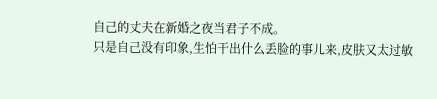自己的丈夫在新婚之夜当君子不成。
只是自己没有印象,生怕干出什么丢脸的事儿来,皮肤又太过敏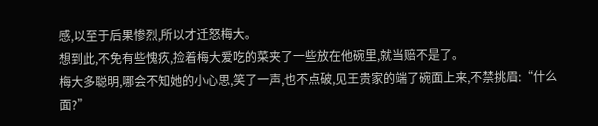感,以至于后果惨烈,所以才迁怒梅大。
想到此,不免有些愧疚,捡着梅大爱吃的菜夹了一些放在他碗里,就当赔不是了。
梅大多聪明,哪会不知她的小心思,笑了一声,也不点破,见王贵家的端了碗面上来,不禁挑眉:“什么面?”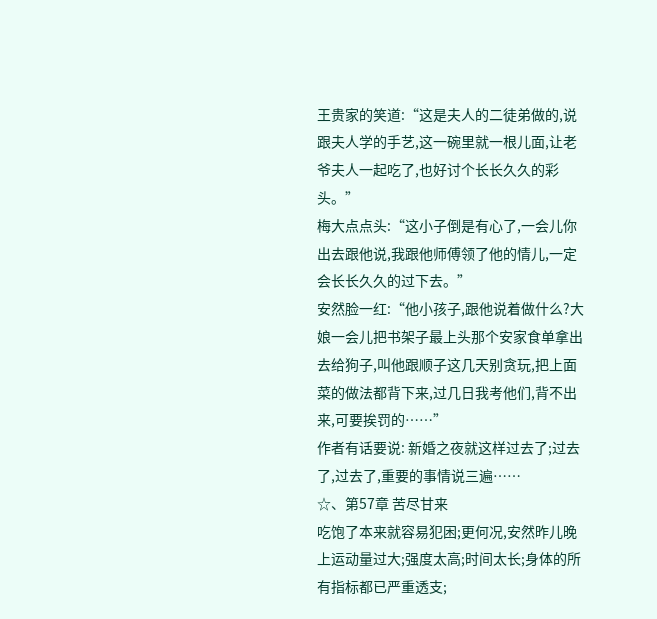王贵家的笑道:“这是夫人的二徒弟做的,说跟夫人学的手艺,这一碗里就一根儿面,让老爷夫人一起吃了,也好讨个长长久久的彩头。”
梅大点点头:“这小子倒是有心了,一会儿你出去跟他说,我跟他师傅领了他的情儿,一定会长长久久的过下去。”
安然脸一红:“他小孩子,跟他说着做什么?大娘一会儿把书架子最上头那个安家食单拿出去给狗子,叫他跟顺子这几天别贪玩,把上面菜的做法都背下来,过几日我考他们,背不出来,可要挨罚的……”
作者有话要说: 新婚之夜就这样过去了;过去了,过去了,重要的事情说三遍……
☆、第57章 苦尽甘来
吃饱了本来就容易犯困;更何况,安然昨儿晚上运动量过大;强度太高;时间太长;身体的所有指标都已严重透支;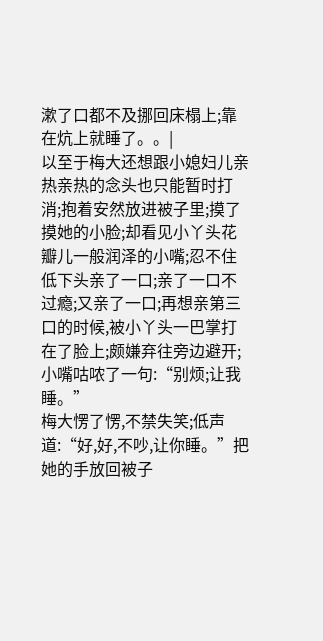漱了口都不及挪回床榻上;靠在炕上就睡了。。|
以至于梅大还想跟小媳妇儿亲热亲热的念头也只能暂时打消;抱着安然放进被子里;摸了摸她的小脸;却看见小丫头花瓣儿一般润泽的小嘴;忍不住低下头亲了一口;亲了一口不过瘾;又亲了一口;再想亲第三口的时候,被小丫头一巴掌打在了脸上;颇嫌弃往旁边避开;小嘴咕哝了一句:“别烦;让我睡。”
梅大愣了愣,不禁失笑;低声道:“好,好,不吵,让你睡。”把她的手放回被子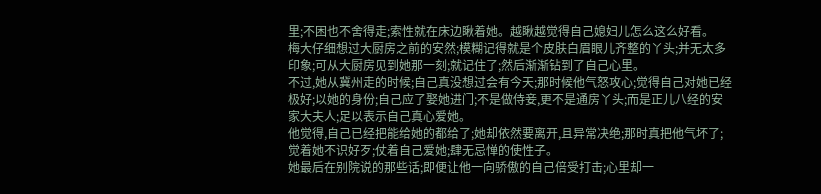里;不困也不舍得走;索性就在床边瞅着她。越瞅越觉得自己媳妇儿怎么这么好看。
梅大仔细想过大厨房之前的安然;模糊记得就是个皮肤白眉眼儿齐整的丫头;并无太多印象;可从大厨房见到她那一刻;就记住了;然后渐渐钻到了自己心里。
不过,她从冀州走的时候;自己真没想过会有今天;那时候他气怒攻心;觉得自己对她已经极好;以她的身份;自己应了娶她进门;不是做侍妾,更不是通房丫头;而是正儿八经的安家大夫人;足以表示自己真心爱她。
他觉得,自己已经把能给她的都给了;她却依然要离开,且异常决绝;那时真把他气坏了;觉着她不识好歹;仗着自己爱她;肆无忌惮的使性子。
她最后在别院说的那些话;即便让他一向骄傲的自己倍受打击;心里却一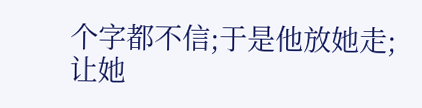个字都不信;于是他放她走;让她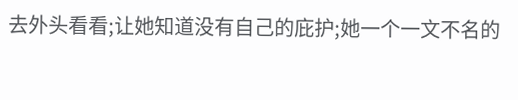去外头看看;让她知道没有自己的庇护;她一个一文不名的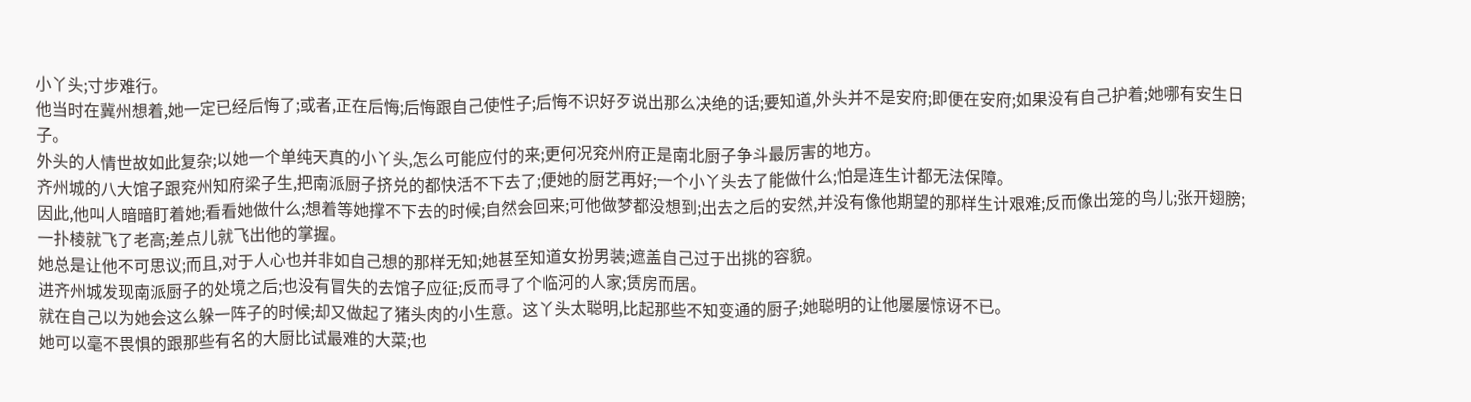小丫头;寸步难行。
他当时在冀州想着,她一定已经后悔了;或者,正在后悔;后悔跟自己使性子;后悔不识好歹说出那么决绝的话;要知道,外头并不是安府;即便在安府;如果没有自己护着;她哪有安生日子。
外头的人情世故如此复杂;以她一个单纯天真的小丫头,怎么可能应付的来;更何况兖州府正是南北厨子争斗最厉害的地方。
齐州城的八大馆子跟兖州知府梁子生,把南派厨子挤兑的都快活不下去了;便她的厨艺再好;一个小丫头去了能做什么;怕是连生计都无法保障。
因此,他叫人暗暗盯着她;看看她做什么;想着等她撑不下去的时候;自然会回来;可他做梦都没想到;出去之后的安然,并没有像他期望的那样生计艰难;反而像出笼的鸟儿;张开翅膀;一扑棱就飞了老高;差点儿就飞出他的掌握。
她总是让他不可思议;而且,对于人心也并非如自己想的那样无知;她甚至知道女扮男装;遮盖自己过于出挑的容貌。
进齐州城发现南派厨子的处境之后;也没有冒失的去馆子应征;反而寻了个临河的人家;赁房而居。
就在自己以为她会这么躲一阵子的时候;却又做起了猪头肉的小生意。这丫头太聪明,比起那些不知变通的厨子;她聪明的让他屡屡惊讶不已。
她可以毫不畏惧的跟那些有名的大厨比试最难的大菜;也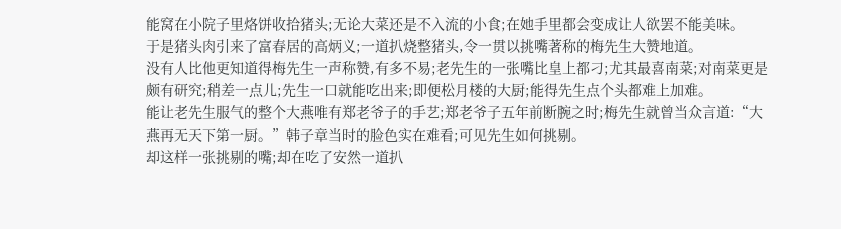能窝在小院子里烙饼收拾猪头;无论大菜还是不入流的小食;在她手里都会变成让人欲罢不能美味。
于是猪头肉引来了富春居的高炳义;一道扒烧整猪头,令一贯以挑嘴著称的梅先生大赞地道。
没有人比他更知道得梅先生一声称赞,有多不易;老先生的一张嘴比皇上都刁;尤其最喜南菜;对南菜更是颇有研究;稍差一点儿;先生一口就能吃出来;即便松月楼的大厨;能得先生点个头都难上加难。
能让老先生服气的整个大燕唯有郑老爷子的手艺;郑老爷子五年前断腕之时;梅先生就曾当众言道:“大燕再无天下第一厨。”韩子章当时的脸色实在难看;可见先生如何挑剔。
却这样一张挑剔的嘴;却在吃了安然一道扒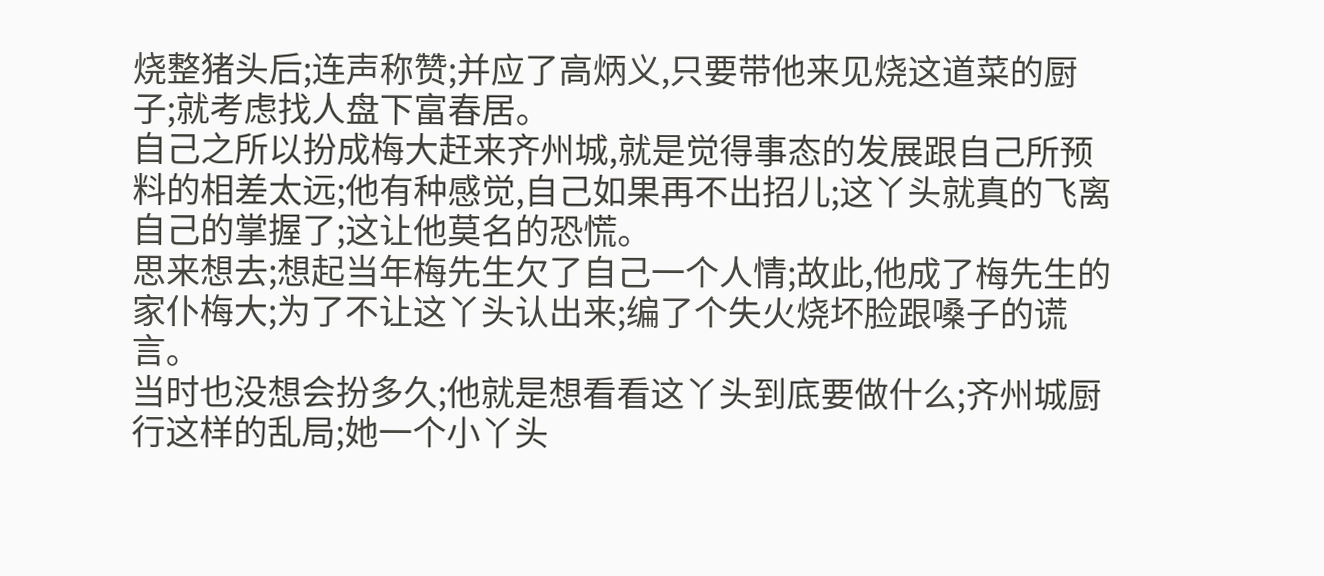烧整猪头后;连声称赞;并应了高炳义,只要带他来见烧这道菜的厨子;就考虑找人盘下富春居。
自己之所以扮成梅大赶来齐州城,就是觉得事态的发展跟自己所预料的相差太远;他有种感觉,自己如果再不出招儿;这丫头就真的飞离自己的掌握了;这让他莫名的恐慌。
思来想去;想起当年梅先生欠了自己一个人情;故此,他成了梅先生的家仆梅大;为了不让这丫头认出来;编了个失火烧坏脸跟嗓子的谎言。
当时也没想会扮多久;他就是想看看这丫头到底要做什么;齐州城厨行这样的乱局;她一个小丫头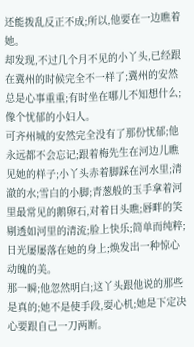还能拨乱反正不成;所以,他要在一边瞧着她。
却发现,不过几个月不见的小丫头,已经跟在冀州的时候完全不一样了;冀州的安然总是心事重重;有时坐在哪儿不知想什么;像个忧郁的小妇人。
可齐州城的安然完全没有了那份忧郁;他永远都不会忘记;跟着梅先生在河边儿瞧见她的样子;小丫头赤着脚踩在河水里;清澈的水;雪白的小脚;青葱般的玉手拿着河里最常见的鹅卵石,对着日头瞧;唇畔的笑剔透如河里的清流;脸上快乐;简单而纯粹;日光屡屡落在她的身上;焕发出一种惊心动魄的美。
那一瞬;他忽然明白;这丫头跟他说的那些是真的;她不是使手段,耍心机;她是下定决心要跟自己一刀两断。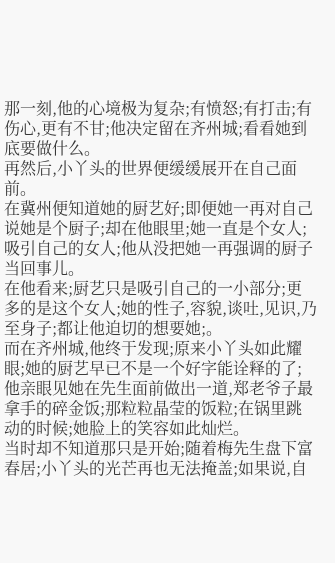那一刻,他的心境极为复杂;有愤怒;有打击;有伤心,更有不甘;他决定留在齐州城;看看她到底要做什么。
再然后,小丫头的世界便缓缓展开在自己面前。
在冀州便知道她的厨艺好;即便她一再对自己说她是个厨子;却在他眼里;她一直是个女人;吸引自己的女人;他从没把她一再强调的厨子当回事儿。
在他看来;厨艺只是吸引自己的一小部分;更多的是这个女人;她的性子,容貌,谈吐,见识,乃至身子;都让他迫切的想要她;。
而在齐州城,他终于发现;原来小丫头如此耀眼;她的厨艺早已不是一个好字能诠释的了;他亲眼见她在先生面前做出一道,郑老爷子最拿手的碎金饭;那粒粒晶莹的饭粒;在锅里跳动的时候;她脸上的笑容如此灿烂。
当时却不知道那只是开始;随着梅先生盘下富春居;小丫头的光芒再也无法掩盖;如果说,自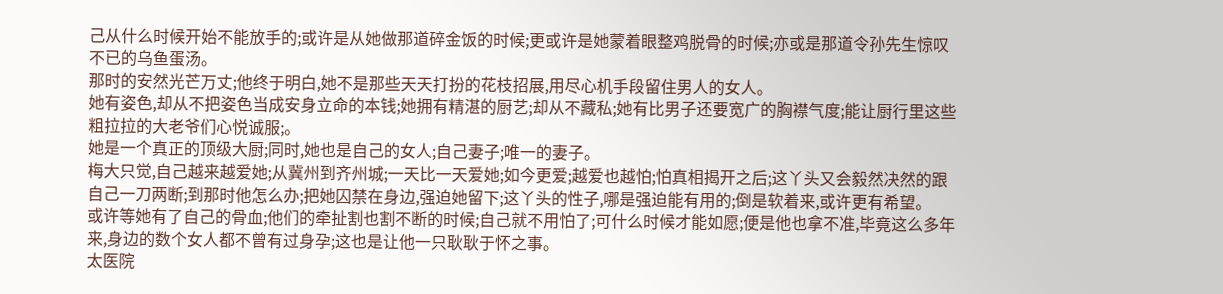己从什么时候开始不能放手的;或许是从她做那道碎金饭的时候;更或许是她蒙着眼整鸡脱骨的时候;亦或是那道令孙先生惊叹不已的乌鱼蛋汤。
那时的安然光芒万丈;他终于明白,她不是那些天天打扮的花枝招展,用尽心机手段留住男人的女人。
她有姿色,却从不把姿色当成安身立命的本钱;她拥有精湛的厨艺;却从不藏私;她有比男子还要宽广的胸襟气度;能让厨行里这些粗拉拉的大老爷们心悦诚服;。
她是一个真正的顶级大厨;同时,她也是自己的女人;自己妻子;唯一的妻子。
梅大只觉,自己越来越爱她;从冀州到齐州城;一天比一天爱她;如今更爱;越爱也越怕;怕真相揭开之后;这丫头又会毅然决然的跟自己一刀两断;到那时他怎么办;把她囚禁在身边,强迫她留下;这丫头的性子,哪是强迫能有用的;倒是软着来,或许更有希望。
或许等她有了自己的骨血;他们的牵扯割也割不断的时候;自己就不用怕了;可什么时候才能如愿;便是他也拿不准,毕竟这么多年来,身边的数个女人都不曾有过身孕;这也是让他一只耿耿于怀之事。
太医院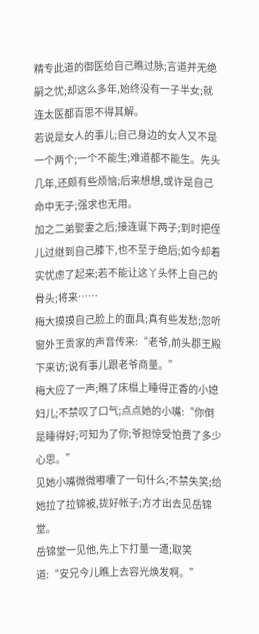精专此道的御医给自己瞧过脉;言道并无绝嗣之忧;却这么多年,始终没有一子半女;就连太医都百思不得其解。
若说是女人的事儿;自己身边的女人又不是一个两个;一个不能生;难道都不能生。先头几年,还颇有些烦恼;后来想想,或许是自己命中无子;强求也无用。
加之二弟娶妻之后;接连诞下两子;到时把侄儿过继到自己膝下,也不至于绝后;如今却着实忧虑了起来;若不能让这丫头怀上自己的骨头;将来……
梅大摸摸自己脸上的面具;真有些发愁;忽听窗外王贵家的声音传来:“老爷,前头郡王殿下来访;说有事儿跟老爷商量。”
梅大应了一声;瞧了床榻上睡得正香的小媳妇儿;不禁叹了口气;点点她的小嘴:“你倒是睡得好;可知为了你;爷担惊受怕费了多少心思。”
见她小嘴微微嘟囔了一句什么;不禁失笑;给她拉了拉锦被,拢好帐子;方才出去见岳锦堂。
岳锦堂一见他,先上下打量一遭;取笑道:“安兄今儿瞧上去容光焕发啊。”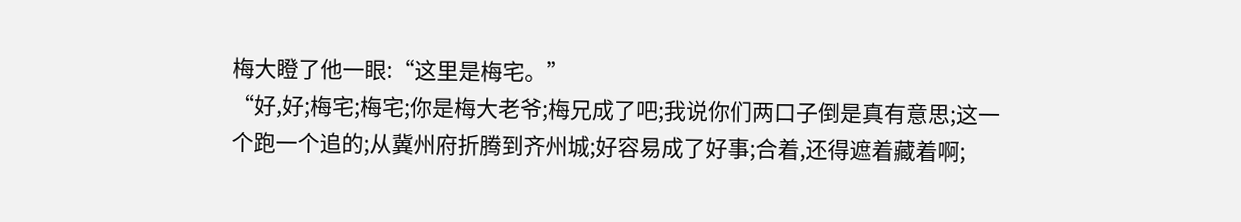梅大瞪了他一眼:“这里是梅宅。”
“好,好;梅宅;梅宅;你是梅大老爷;梅兄成了吧;我说你们两口子倒是真有意思;这一个跑一个追的;从冀州府折腾到齐州城;好容易成了好事;合着,还得遮着藏着啊;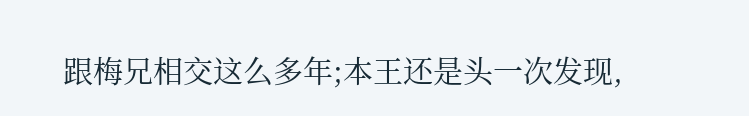跟梅兄相交这么多年;本王还是头一次发现,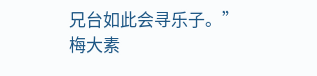兄台如此会寻乐子。”
梅大素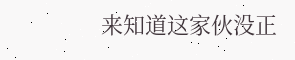来知道这家伙没正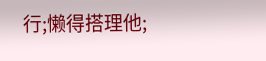行;懒得搭理他;